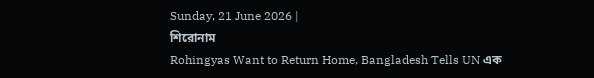Sunday, 21 June 2026 |
শিরোনাম
Rohingyas Want to Return Home, Bangladesh Tells UN এক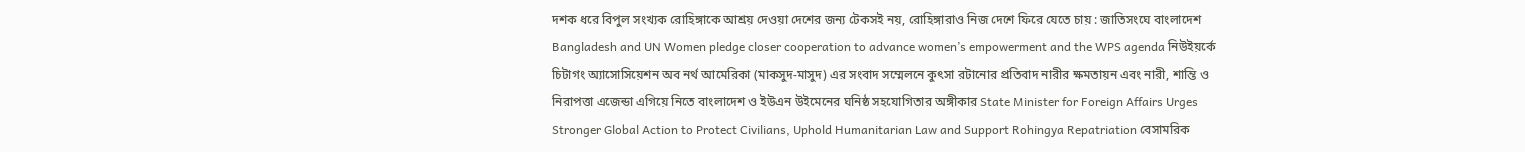দশক ধরে বিপুল সংখ্যক রোহিঙ্গাকে আশ্রয় দেওয়া দেশের জন্য টেকসই নয়, রোহিঙ্গারাও নিজ দেশে ফিরে যেতে চায় : জাতিসংঘে বাংলাদেশ Bangladesh and UN Women pledge closer cooperation to advance women’s empowerment and the WPS agenda নিউইয়র্কে চিটাগং অ্যাসোসিয়েশন অব নর্থ আমেরিকা (মাকসুদ-মাসুদ) এর সংবাদ সম্মেলনে কুৎসা রটানোর প্রতিবাদ নারীর ক্ষমতায়ন এবং নারী, শান্তি ও নিরাপত্তা এজেন্ডা এগিয়ে নিতে বাংলাদেশ ও ইউএন উইমেনের ঘনিষ্ঠ সহযোগিতার অঙ্গীকার State Minister for Foreign Affairs Urges Stronger Global Action to Protect Civilians, Uphold Humanitarian Law and Support Rohingya Repatriation বেসামরিক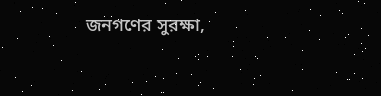জনগণের সুরক্ষা,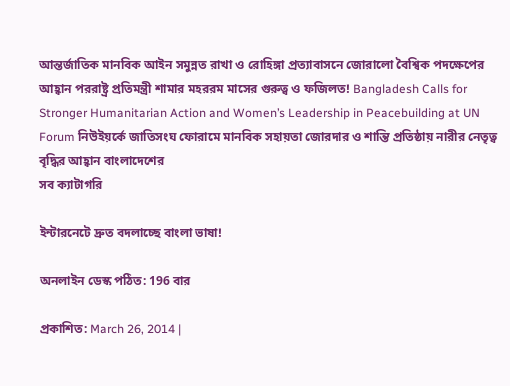আন্তর্জাতিক মানবিক আইন সমুন্নত রাখা ও রোহিঙ্গা প্রত্যাবাসনে জোরালো বৈশ্বিক পদক্ষেপের আহ্বান পররাষ্ট্র প্রতিমন্ত্রী শামার মহররম মাসের গুরুত্ব ও ফজিলত! Bangladesh Calls for Stronger Humanitarian Action and Women’s Leadership in Peacebuilding at UN Forum নিউইয়র্কে জাতিসংঘ ফোরামে মানবিক সহায়তা জোরদার ও শান্তি প্রতিষ্ঠায় নারীর নেতৃত্ব বৃদ্ধির আহ্বান বাংলাদেশের
সব ক্যাটাগরি

ইন্টারনেটে দ্রুত বদলাচ্ছে বাংলা ভাষা!

অনলাইন ডেস্ক পঠিত: 196 বার

প্রকাশিত: March 26, 2014 |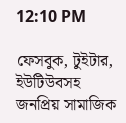12:10 PM

ফেসবুক, টুইটার, ইউটিউবসহ জনপ্রিয় সামাজিক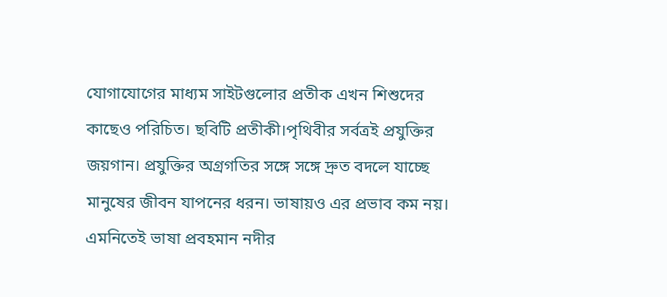যোগাযোগের মাধ্যম সাইটগুলোর প্রতীক এখন শিশুদের কাছেও পরিচিত। ছবিটি প্রতীকী।পৃথিবীর সর্বত্রই প্রযুক্তির জয়গান। প্রযুক্তির অগ্রগতির সঙ্গে সঙ্গে দ্রুত বদলে যাচ্ছে মানুষের জীবন যাপনের ধরন। ভাষায়ও এর প্রভাব কম নয়। এমনিতেই ভাষা প্রবহমান নদীর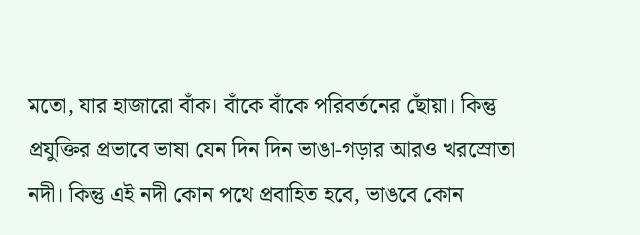মতো, যার হাজারো বাঁক। বাঁকে বাঁকে পরিবর্তনের ছোঁয়া। কিন্তু প্রযুক্তির প্রভাবে ভাষা যেন দিন দিন ভাঙা-গড়ার আরও খরস্রোতা নদী। কিন্তু এই নদী কোন পথে প্রবাহিত হবে, ভাঙবে কোন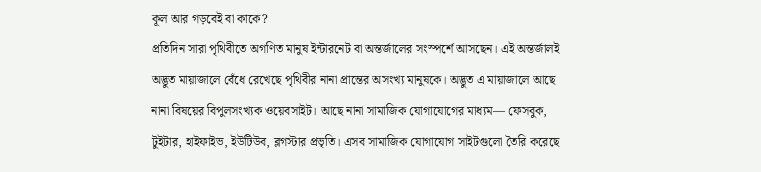কূল আর গড়বেই বা কাকে?
প্রতিদিন সারা পৃথিবীতে অগণিত মানুষ ইন্টারনেট বা অন্তর্জালের সংস্পর্শে আসছেন। এই অন্তর্জালই অদ্ভুত মায়াজালে বেঁধে রেখেছে পৃথিবীর নানা প্রান্তের অসংখ্য মানুষকে। অদ্ভুত এ মায়াজালে আছে নানা বিষয়ের বিপুলসংখ্যক ওয়েবসাইট। আছে নানা সামাজিক যোগাযোগের মাধ্যম— ফেসবুক, টুইটার, হাইফাইভ, ইউটিউব, ব্লগস্টার প্রভৃতি। এসব সামাজিক যোগাযোগ সাইটগুলো তৈরি করেছে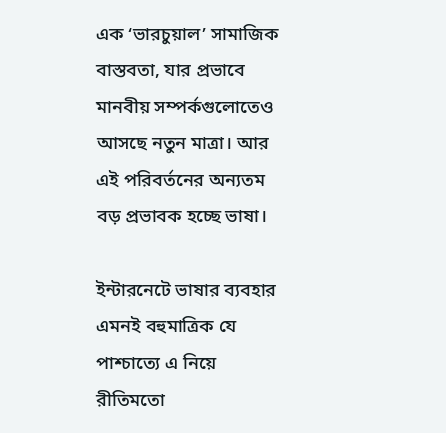এক ‘ভারচুয়াল’ সামাজিক বাস্তবতা, যার প্রভাবে মানবীয় সম্পর্কগুলোতেও আসছে নতুন মাত্রা। আর এই পরিবর্তনের অন্যতম বড় প্রভাবক হচ্ছে ভাষা।

ইন্টারনেটে ভাষার ব্যবহার এমনই বহুমাত্রিক যে পাশ্চাত্যে এ নিয়ে রীতিমতো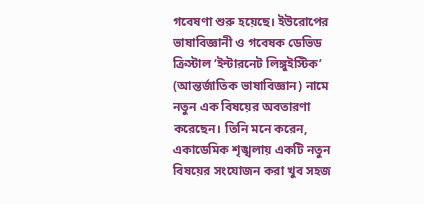গবেষণা শুরু হয়েছে। ইউরোপের  ভাষাবিজ্ঞানী ও গবেষক ডেভিড ক্রিস্টাল ‘ইন্টারনেট লিঙ্গুইস্টিক’ (আন্তর্জাতিক ভাষাবিজ্ঞান) নামে নতুন এক বিষয়ের অবতারণা করেছেন। তিনি মনে করেন, একাডেমিক শৃঙ্খলায় একটি নতুন বিষয়ের সংযোজন করা খুব সহজ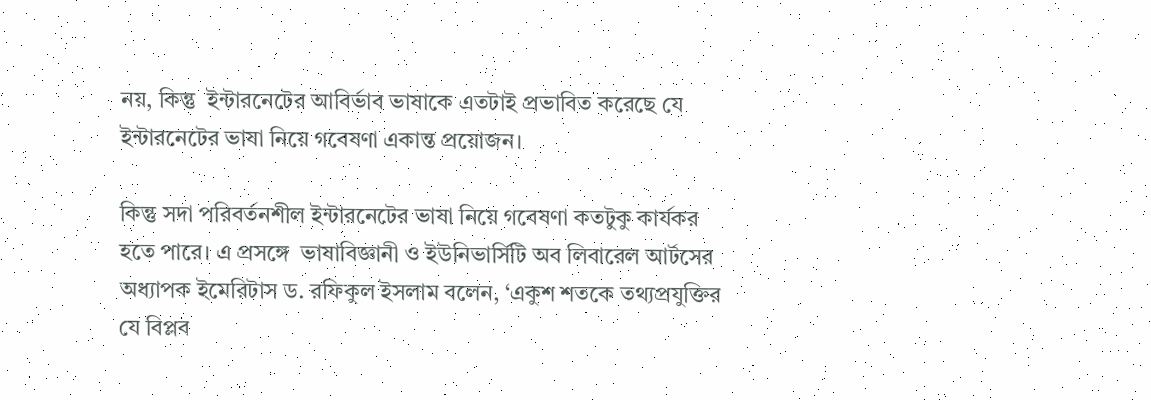নয়, কিন্তু  ইন্টারনেটের আবির্ভাব ভাষাকে এতটাই প্রভাবিত করেছে যে ইন্টারনেটের ভাষা নিয়ে গবেষণা একান্ত প্রয়োজন।

কিন্তু সদা পরিবর্তনশীল ইন্টারনেটের ভাষা নিয়ে গবেষণা কতটুকু কার্যকর হতে পারে। এ প্রসঙ্গে  ভাষাবিজ্ঞানী ও ইউনিভার্সিটি অব লিবারেল আর্টসের অধ্যাপক ইমেরিটাস ড. রফিকুল ইসলাম বলেন, ‘একুশ শতকে তথ্যপ্রযুক্তির যে বিপ্লব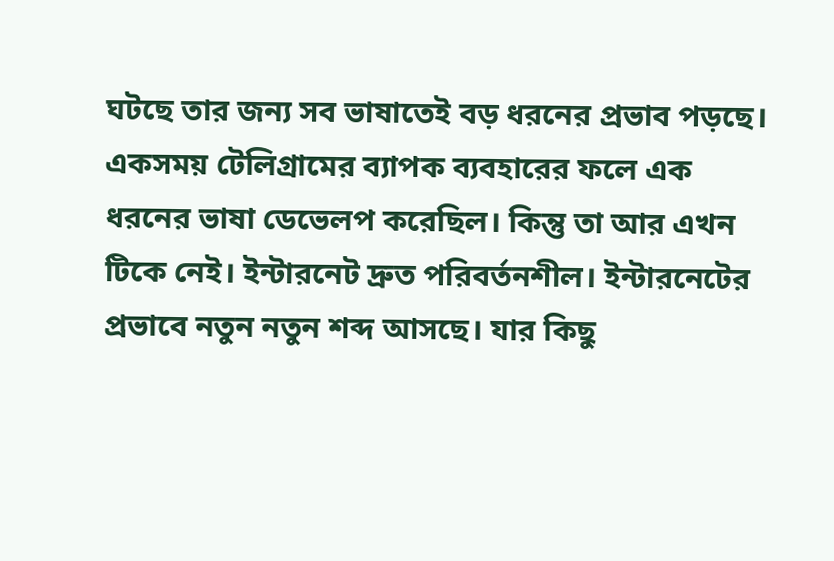ঘটছে তার জন্য সব ভাষাতেই বড় ধরনের প্রভাব পড়ছে। একসময় টেলিগ্রামের ব্যাপক ব্যবহারের ফলে এক ধরনের ভাষা ডেভেলপ করেছিল। কিন্তু তা আর এখন টিকে নেই। ইন্টারনেট দ্রুত পরিবর্তনশীল। ইন্টারনেটের প্রভাবে নতুন নতুন শব্দ আসছে। যার কিছু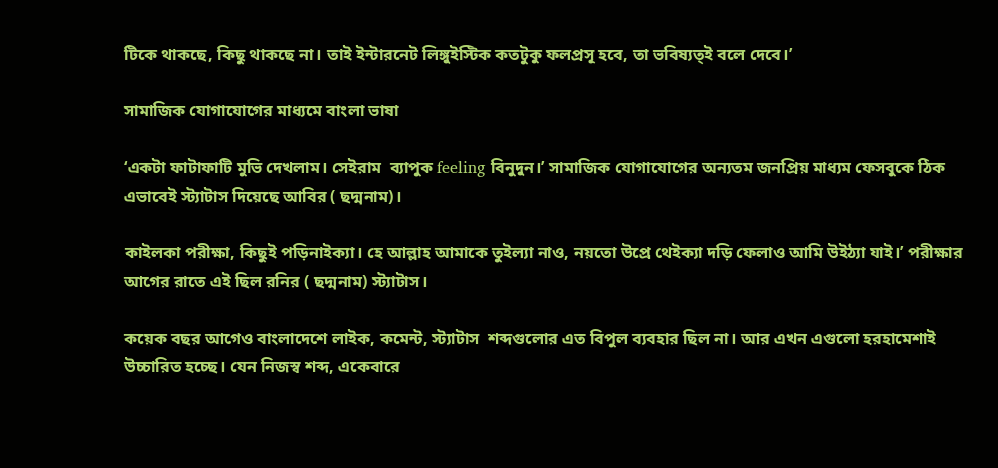টিকে থাকছে, কিছু থাকছে না। তাই ইন্টারনেট লিঙ্গুইস্টিক কতটুকু ফলপ্রসূ হবে, তা ভবিষ্যত্ই বলে দেবে।’

সামাজিক যোগাযোগের মাধ্যমে বাংলা ভাষা

‘একটা ফাটাফাটি মুভি দেখলাম। সেইরাম  ব্যাপুক feeling বিনুদুন।’ সামাজিক যোগাযোগের অন্যতম জনপ্রিয় মাধ্যম ফেসবুকে ঠিক এভাবেই স্ট্যাটাস দিয়েছে আবির ( ছদ্মনাম)।

কাইলকা পরীক্ষা, কিছুই পড়িনাইক্যা। হে আল্লাহ আমাকে তুইল্যা নাও, নয়তো উপ্রে থেইক্যা দড়ি ফেলাও আমি উইঠ্যা যাই।’ পরীক্ষার আগের রাতে এই ছিল রনির ( ছদ্মনাম) স্ট্যাটাস।

কয়েক বছর আগেও বাংলাদেশে লাইক, কমেন্ট, স্ট্যাটাস  শব্দগুলোর এত বিপুল ব্যবহার ছিল না। আর এখন এগুলো হরহামেশাই উচ্চারিত হচ্ছে। যেন নিজস্ব শব্দ, একেবারে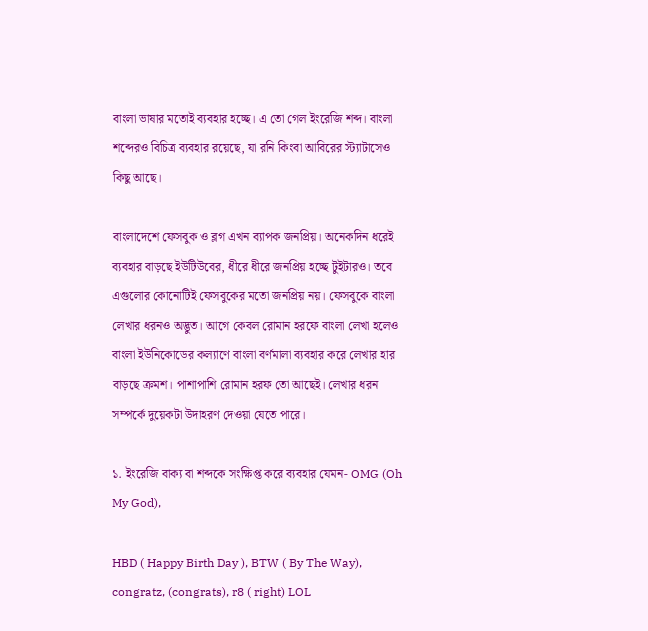বাংলা ভাষার মতোই ব্যবহার হচ্ছে। এ তো গেল ইংরেজি শব্দ। বাংলা শব্দেরও বিচিত্র ব্যবহার রয়েছে, যা রনি কিংবা আবিরের স্ট্যাটাসেও কিছু আছে।

বাংলাদেশে ফেসবুক ও ব্লগ এখন ব্যাপক জনপ্রিয়। অনেকদিন ধরেই ব্যবহার বাড়ছে ইউটিউবের, ধীরে ধীরে জনপ্রিয় হচ্ছে টুইটারও। তবে এগুলোর কোনোটিই ফেসবুকের মতো জনপ্রিয় নয়। ফেসবুকে বাংলা লেখার ধরনও অদ্ভুত। আগে কেবল রোমান হরফে বাংলা লেখা হলেও বাংলা ইউনিকোডের কল্যাণে বাংলা বর্ণমালা ব্যবহার করে লেখার হার বাড়ছে ক্রমশ। পাশাপাশি রোমান হরফ তো আছেই। লেখার ধরন সম্পর্কে দুয়েকটা উদাহরণ দেওয়া যেতে পারে।

১. ইংরেজি বাক্য বা শব্দকে সংক্ষিপ্ত করে ব্যবহার যেমন- OMG (Oh My God),

HBD ( Happy Birth Day ), BTW ( By The Way), congratz, (congrats), r8 ( right) LOL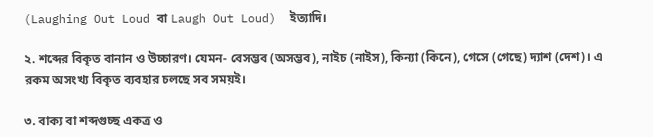(Laughing Out Loud বা Laugh Out Loud)  ইত্যাদি।

২. শব্দের বিকৃত বানান ও উচ্চারণ। যেমন- বেসম্ভব (অসম্ভব), নাইচ (নাইস), কিন্যা (কিনে), গেসে (গেছে) দ্যাশ (দেশ)। এ রকম অসংখ্য বিকৃত ব্যবহার চলছে সব সময়ই।

৩. বাক্য বা শব্দগুচ্ছ একত্র ও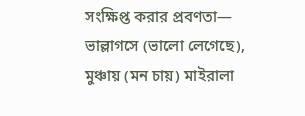সংক্ষিপ্ত করার প্রবণতা— ভাল্লাগসে (ভালো লেগেছে), মুঞ্চায় (মন চায়) মাইরালা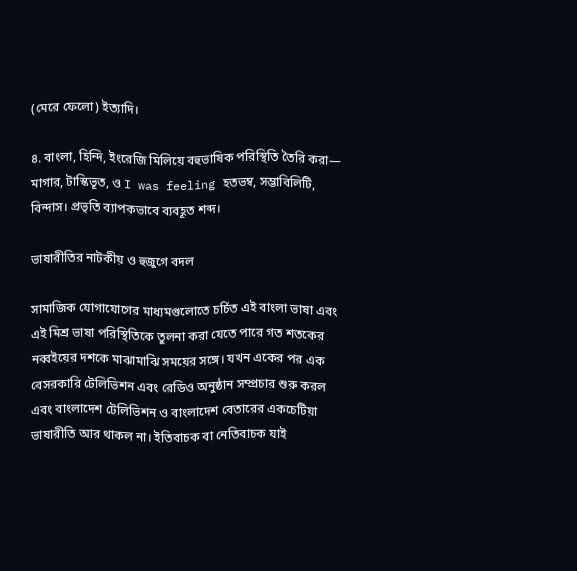(মেরে ফেলো) ইত্যাদি।

৪. বাংলা, হিন্দি, ইংরেজি মিলিয়ে বহুভাষিক পরিস্থিতি তৈরি করা— মাগার, টাস্কিভূত, ও I was feeling হতভম্ব, সম্ভাবিলিটি, বিন্দাস। প্রভৃতি ব্যাপকভাবে ব্যবহূত শব্দ।

ভাষারীতির নাটকীয় ও হুজুগে বদল

সামাজিক যোগাযোগের মাধ্যমগুলোতে চর্চিত এই বাংলা ভাষা এবং এই মিশ্র ভাষা পরিস্থিতিকে তুলনা করা যেতে পারে গত শতকের নব্বইয়ের দশকে মাঝামাঝি সময়ের সঙ্গে। যখন একের পর এক বেসরকারি টেলিভিশন এবং রেডিও অনুষ্ঠান সম্প্রচার শুরু করল এবং বাংলাদেশ টেলিভিশন ও বাংলাদেশ বেতারের একচেটিয়া ভাষারীতি আর থাকল না। ইতিবাচক বা নেতিবাচক যাই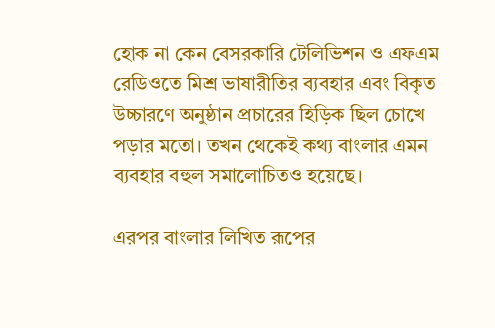হোক না কেন বেসরকারি টেলিভিশন ও এফএম রেডিওতে মিশ্র ভাষারীতির ব্যবহার এবং বিকৃত উচ্চারণে অনুষ্ঠান প্রচারের হিড়িক ছিল চোখে পড়ার মতো। তখন থেকেই কথ্য বাংলার এমন ব্যবহার বহুল সমালোচিতও হয়েছে।

এরপর বাংলার লিখিত রূপের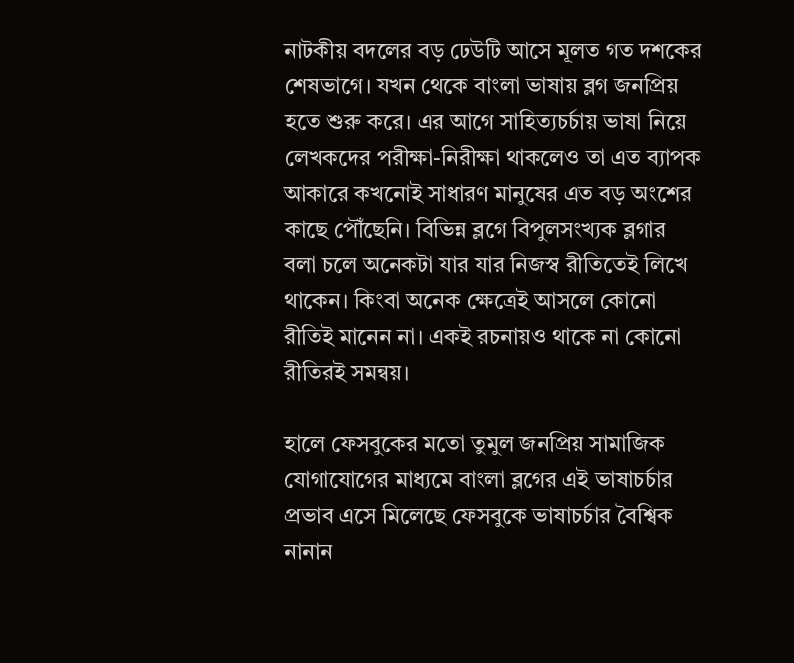নাটকীয় বদলের বড় ঢেউটি আসে মূলত গত দশকের শেষভাগে। যখন থেকে বাংলা ভাষায় ব্লগ জনপ্রিয় হতে শুরু করে। এর আগে সাহিত্যচর্চায় ভাষা নিয়ে লেখকদের পরীক্ষা-নিরীক্ষা থাকলেও তা এত ব্যাপক আকারে কখনোই সাধারণ মানুষের এত বড় অংশের কাছে পৌঁছেনি। বিভিন্ন ব্লগে বিপুলসংখ্যক ব্লগার বলা চলে অনেকটা যার যার নিজস্ব রীতিতেই লিখে থাকেন। কিংবা অনেক ক্ষেত্রেই আসলে কোনো রীতিই মানেন না। একই রচনায়ও থাকে না কোনো রীতিরই সমন্বয়।

হালে ফেসবুকের মতো তুমুল জনপ্রিয় সামাজিক যোগাযোগের মাধ্যমে বাংলা ব্লগের এই ভাষাচর্চার প্রভাব এসে মিলেছে ফেসবুকে ভাষাচর্চার বৈশ্বিক নানান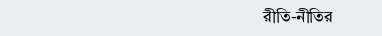রীতি-নীতির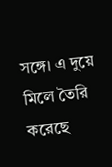সঙ্গে। এ দুয়ে মিলে তৈরি করেছে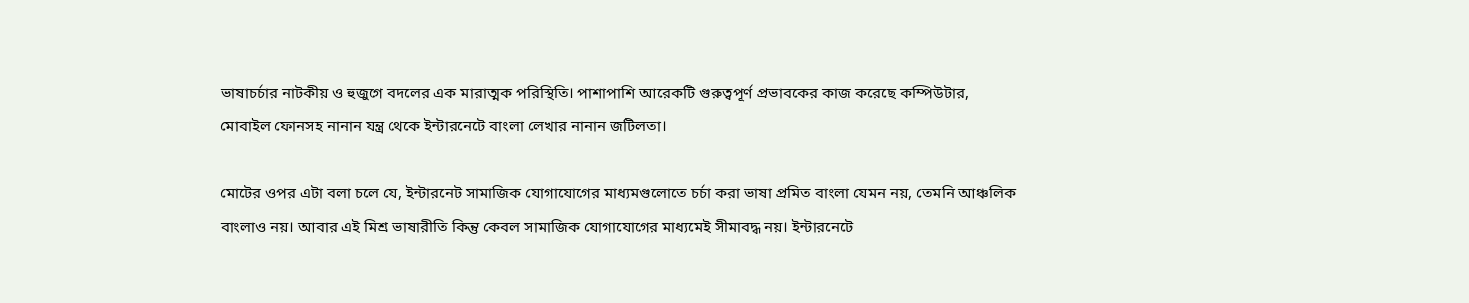ভাষাচর্চার নাটকীয় ও হুজুগে বদলের এক মারাত্মক পরিস্থিতি। পাশাপাশি আরেকটি গুরুত্বপূর্ণ প্রভাবকের কাজ করেছে কম্পিউটার, মোবাইল ফোনসহ নানান যন্ত্র থেকে ইন্টারনেটে বাংলা লেখার নানান জটিলতা।

মোটের ওপর এটা বলা চলে যে, ইন্টারনেট সামাজিক যোগাযোগের মাধ্যমগুলোতে চর্চা করা ভাষা প্রমিত বাংলা যেমন নয়, তেমনি আঞ্চলিক বাংলাও নয়। আবার এই মিশ্র ভাষারীতি কিন্তু কেবল সামাজিক যোগাযোগের মাধ্যমেই সীমাবদ্ধ নয়। ইন্টারনেটে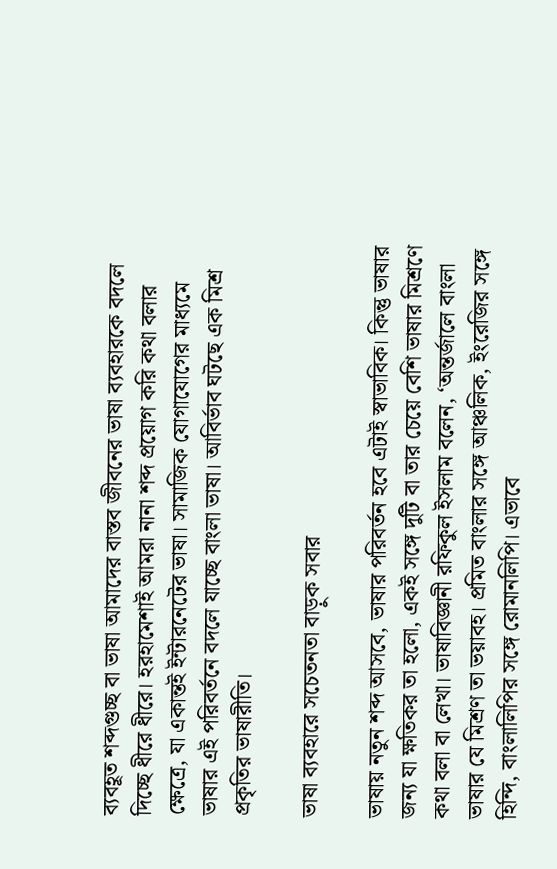ব্যবহূত শব্দগুচ্ছ বা ভাষা আমাদের বাস্তব জীবনের ভাষা ব্যবহারকে বদলে দিচ্ছে ধীরে ধীরে। হরহামেশাই আমরা নানা শব্দ প্রয়োগ করি কথা বলার ক্ষেত্রে, যা একান্তই ইন্টারনেটের ভাষা। সামাজিক যোগাযোগের মাধ্যমে ভাষার এই পরিবর্তনে বদলে যাচ্ছে বাংলা ভাষা। আবির্ভাব ঘটছে এক মিশ্র প্রকৃতির ভাষারীতি।

ভাষা ব্যবহারে সচেতনতা বাড়ুক সবার

ভাষায় নতুন শব্দ আসবে, ভাষার পরিবর্তন হবে এটাই স্বাভাবিক। কিন্তু ভাষার জন্য যা ক্ষতিকর তা হলো, একই সঙ্গে দুটি বা তার চেয়ে বেশি ভাষার মিশ্রণে কথা বলা বা লেখা। ভাষাবিজ্ঞানী রফিকুল ইসলাম বলেন, ‘অন্তর্জালে বাংলা ভাষার যে মিশ্রণ তা ভয়াবহ। প্রমিত বাংলার সঙ্গে আঞ্চলিক, ইংরেজির সঙ্গে হিন্দি, বাংলালিপির সঙ্গে রোমানলিপি। এভাবে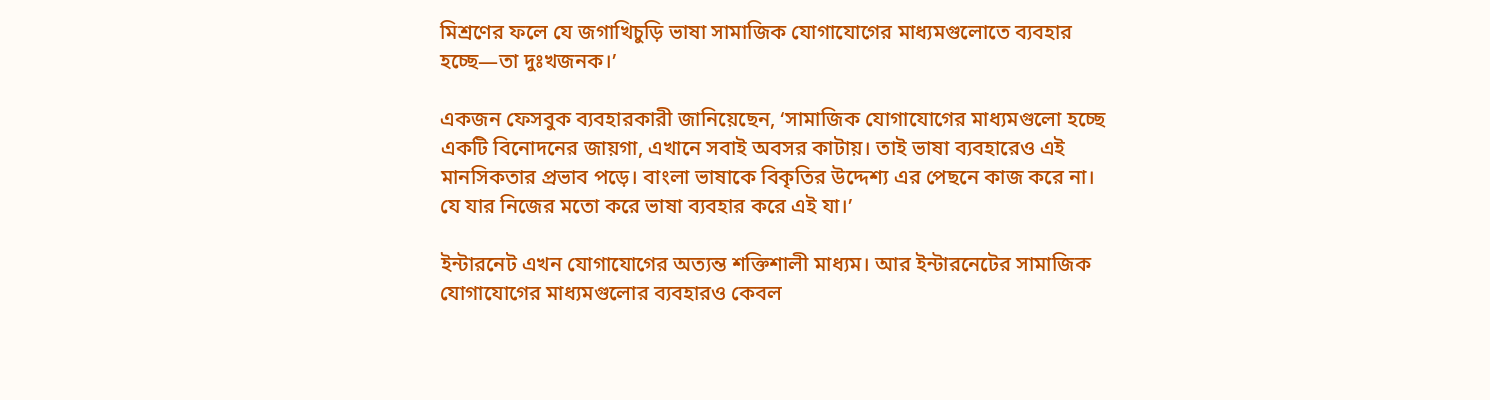মিশ্রণের ফলে যে জগাখিচুড়ি ভাষা সামাজিক যোগাযোগের মাধ্যমগুলোতে ব্যবহার হচ্ছে—তা দুঃখজনক।’

একজন ফেসবুক ব্যবহারকারী জানিয়েছেন, ‘সামাজিক যোগাযোগের মাধ্যমগুলো হচ্ছে একটি বিনোদনের জায়গা, এখানে সবাই অবসর কাটায়। তাই ভাষা ব্যবহারেও এই মানসিকতার প্রভাব পড়ে। বাংলা ভাষাকে বিকৃতির উদ্দেশ্য এর পেছনে কাজ করে না। যে যার নিজের মতো করে ভাষা ব্যবহার করে এই যা।’

ইন্টারনেট এখন যোগাযোগের অত্যন্ত শক্তিশালী মাধ্যম। আর ইন্টারনেটের সামাজিক যোগাযোগের মাধ্যমগুলোর ব্যবহারও কেবল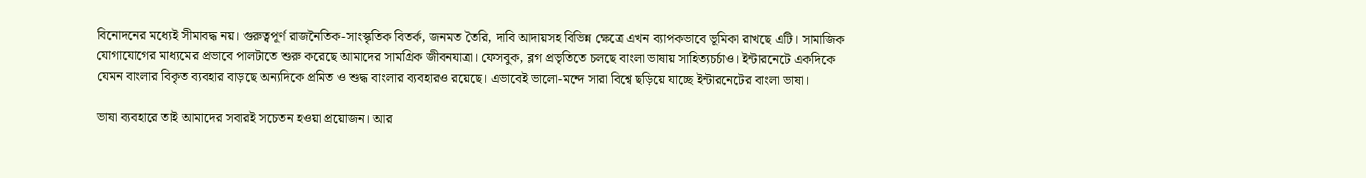বিনোদনের মধ্যেই সীমাবদ্ধ নয়। গুরুত্বপূর্ণ রাজনৈতিক-সাংস্কৃতিক বিতর্ক, জনমত তৈরি, দাবি আদায়সহ বিভিন্ন ক্ষেত্রে এখন ব্যাপকভাবে ভূমিকা রাখছে এটি। সামাজিক যোগাযোগের মাধ্যমের প্রভাবে পালটাতে শুরু করেছে আমাদের সামগ্রিক জীবনযাত্রা। ফেসবুক, ব্লগ প্রভৃতিতে চলছে বাংলা ভাষায় সাহিত্যচর্চাও। ইন্টারনেটে একদিকে যেমন বাংলার বিকৃত ব্যবহার বাড়ছে অন্যদিকে প্রমিত ও শুদ্ধ বাংলার ব্যবহারও রয়েছে। এভাবেই ভালো-মন্দে সারা বিশ্বে ছড়িয়ে যাচ্ছে ইন্টারনেটের বাংলা ভাষা।

ভাষা ব্যবহারে তাই আমাদের সবারই সচেতন হওয়া প্রয়োজন। আর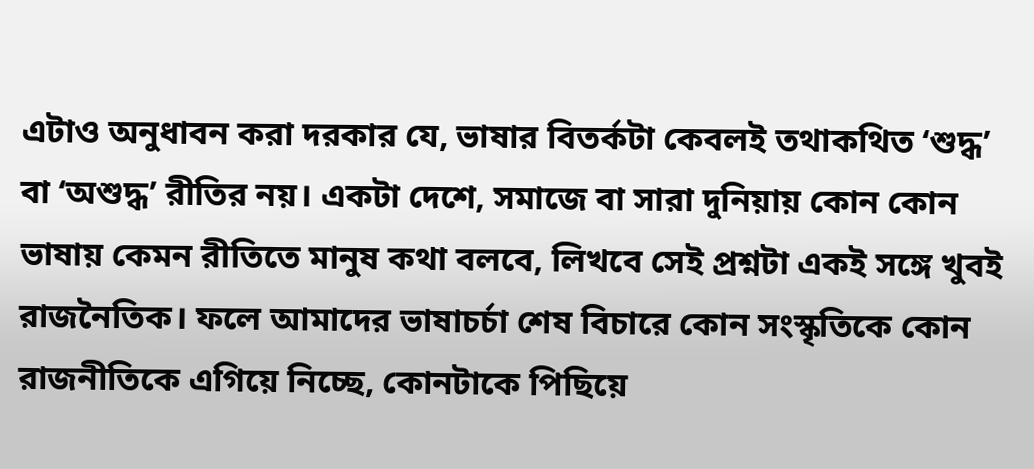এটাও অনুধাবন করা দরকার যে, ভাষার বিতর্কটা কেবলই তথাকথিত ‘শুদ্ধ’ বা ‘অশুদ্ধ’ রীতির নয়। একটা দেশে, সমাজে বা সারা দুনিয়ায় কোন কোন ভাষায় কেমন রীতিতে মানুষ কথা বলবে, লিখবে সেই প্রশ্নটা একই সঙ্গে খুবই রাজনৈতিক। ফলে আমাদের ভাষাচর্চা শেষ বিচারে কোন সংস্কৃতিকে কোন রাজনীতিকে এগিয়ে নিচ্ছে, কোনটাকে পিছিয়ে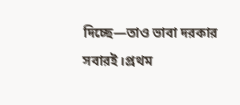দিচ্ছে—তাও ভাবা দরকার সবারই।প্রথম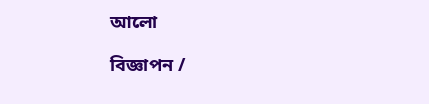আলো

বিজ্ঞাপন /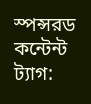স্পন্সরড কন্টেন্ট
ট্যাগ: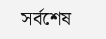সর্বশেষ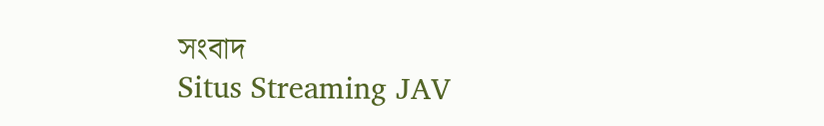সংবাদ
Situs Streaming JAV